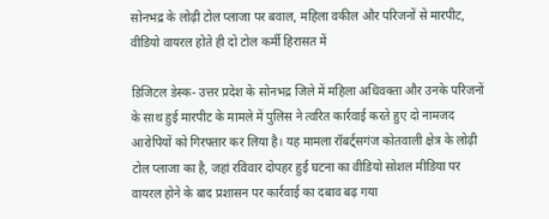सोनभद्र के लोढ़ी टोल प्लाजा पर बवाल, महिला वकील और परिजनों से मारपीट, वीडियो वायरल होते ही दो टोल कर्मी हिरासत में

डिजिटल डेस्क- उत्तर प्रदेश के सोनभद्र जिले में महिला अधिवक्ता और उनके परिजनों के साथ हुई मारपीट के मामले में पुलिस ने त्वरित कार्रवाई करते हुए दो नामजद आरोपियों को गिरफ्तार कर लिया है। यह मामला रॉबर्ट्सगंज कोतवाली क्षेत्र के लोढ़ी टोल प्लाजा का है, जहां रविवार दोपहर हुई घटना का वीडियो सोशल मीडिया पर वायरल होने के बाद प्रशासन पर कार्रवाई का दबाव बढ़ गया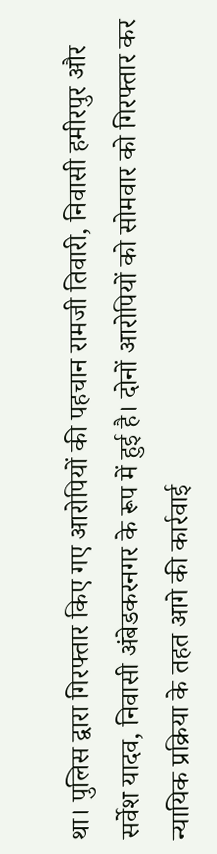था। पुलिस द्वारा गिरफ्तार किए गए आरोपियों की पहचान रामजी तिवारी, निवासी हमीरपुर और सर्वेश यादव, निवासी अंबेडकरनगर के रूप में हुई है। दोनों आरोपियों को सोमवार को गिरफ्तार कर न्यायिक प्रक्रिया के तहत आगे की कार्रवाई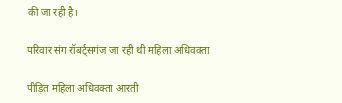की जा रही है।

परिवार संग रॉबर्ट्सगंज जा रही थी महिला अधिवक्ता

पीड़ित महिला अधिवक्ता आरती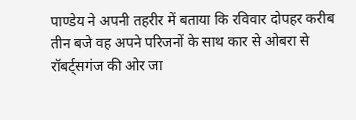पाण्डेय ने अपनी तहरीर में बताया कि रविवार दोपहर करीब तीन बजे वह अपने परिजनों के साथ कार से ओबरा से रॉबर्ट्सगंज की ओर जा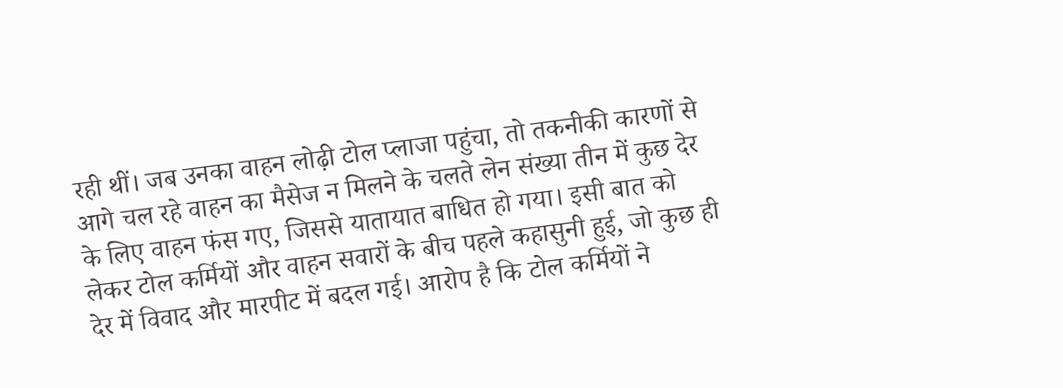रही थीं। जब उनका वाहन लोढ़ी टोल प्लाजा पहुंचा, तो तकनीकी कारणों से आगे चल रहे वाहन का मैसेज न मिलने के चलते लेन संख्या तीन में कुछ देर के लिए वाहन फंस गए, जिससे यातायात बाधित हो गया। इसी बात को लेकर टोल कर्मियों और वाहन सवारों के बीच पहले कहासुनी हुई, जो कुछ ही देर में विवाद और मारपीट में बदल गई। आरोप है कि टोल कर्मियों ने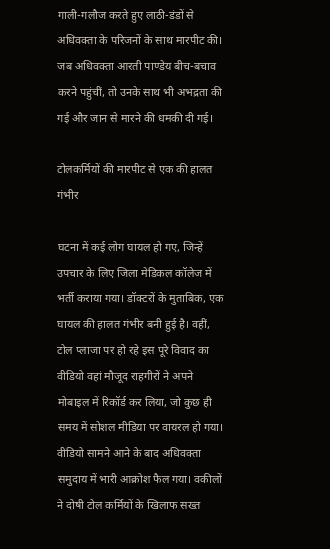गाली-गलौज करते हुए लाठी-डंडों से अधिवक्ता के परिजनों के साथ मारपीट की। जब अधिवक्ता आरती पाण्डेय बीच-बचाव करने पहुंचीं, तो उनके साथ भी अभद्रता की गई और जान से मारने की धमकी दी गई।

टोलकर्मियों की मारपीट से एक की हालत गंभीर

घटना में कई लोग घायल हो गए, जिन्हें उपचार के लिए जिला मेडिकल कॉलेज में भर्ती कराया गया। डॉक्टरों के मुताबिक, एक घायल की हालत गंभीर बनी हुई है। वहीं, टोल प्लाजा पर हो रहे इस पूरे विवाद का वीडियो वहां मौजूद राहगीरों ने अपने मोबाइल में रिकॉर्ड कर लिया, जो कुछ ही समय में सोशल मीडिया पर वायरल हो गया। वीडियो सामने आने के बाद अधिवक्ता समुदाय में भारी आक्रोश फैल गया। वकीलों ने दोषी टोल कर्मियों के खिलाफ सख्त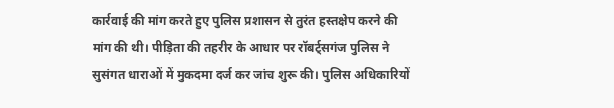कार्रवाई की मांग करते हुए पुलिस प्रशासन से तुरंत हस्तक्षेप करने की मांग की थी। पीड़िता की तहरीर के आधार पर रॉबर्ट्सगंज पुलिस ने सुसंगत धाराओं में मुकदमा दर्ज कर जांच शुरू की। पुलिस अधिकारियों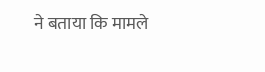ने बताया कि मामले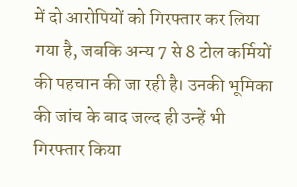में दो आरोपियों को गिरफ्तार कर लिया गया है, जबकि अन्य 7 से 8 टोल कर्मियों की पहचान की जा रही है। उनकी भूमिका की जांच के बाद जल्द ही उन्हें भी गिरफ्तार किया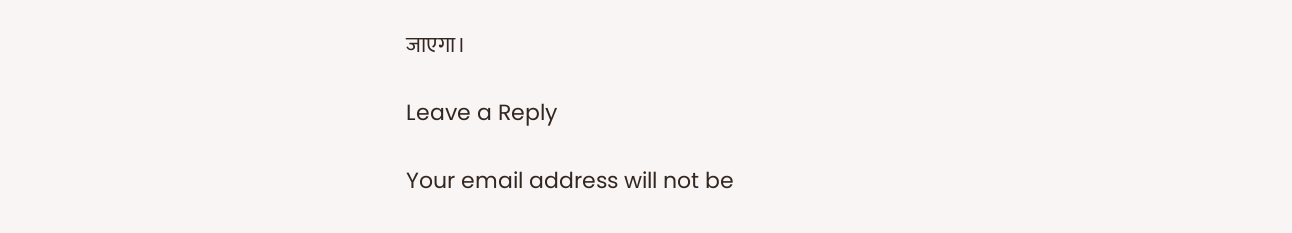जाएगा।

Leave a Reply

Your email address will not be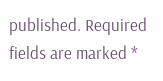published. Required fields are marked *